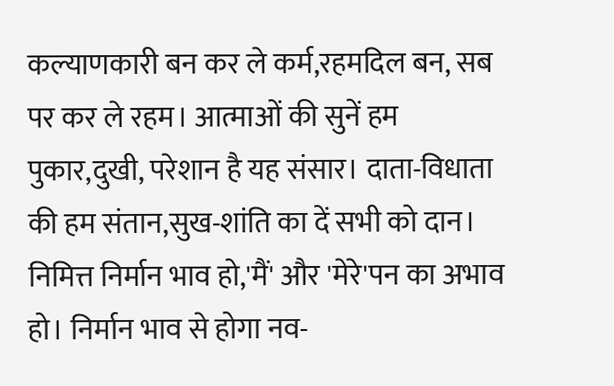कल्याणकारी बन कर ले कर्म,रहमदिल बन, सब पर कर ले रहम। आत्माओं की सुनें हम पुकार,दुखी, परेशान है यह संसार। दाता-विधाता की हम संतान,सुख-शांति का दें सभी को दान। निमित्त निर्मान भाव हो,'मैं' और 'मेरे'पन का अभाव हो। निर्मान भाव से होगा नव-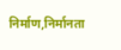निर्माण,निर्मानता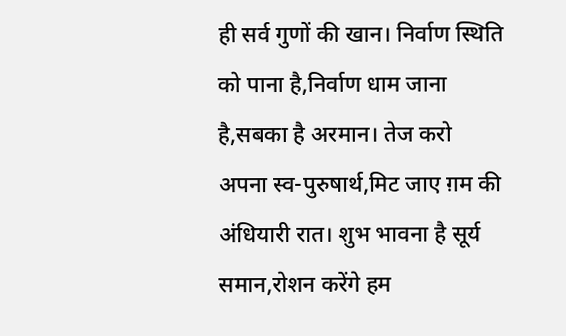ही सर्व गुणों की खान। निर्वाण स्थिति को पाना है,निर्वाण धाम जाना है,सबका है अरमान। तेज करो अपना स्व-पुरुषार्थ,मिट जाए ग़म की अंधियारी रात। शुभ भावना है सूर्य समान,रोशन करेंगे हम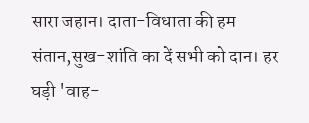सारा जहान। दाता-विधाता की हम संतान,सुख-शांति का दें सभी को दान। हर घड़ी 'वाह-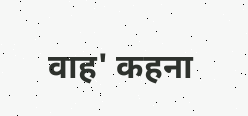वाह' कहना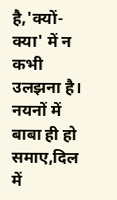है,'क्यों-क्या' में न कभी उलझना है। नयनों में बाबा ही हो समाए,दिल में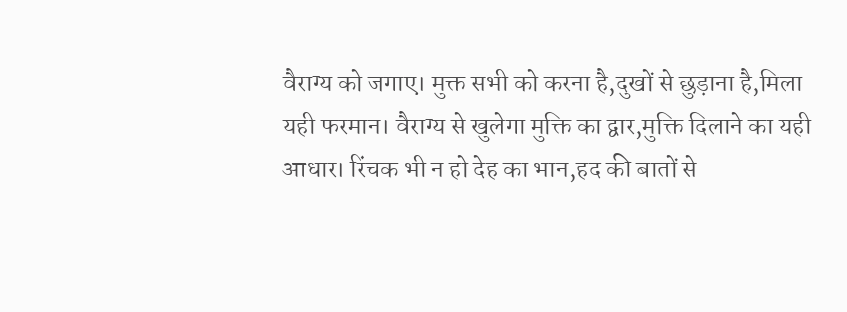वैराग्य को जगाए। मुक्त सभी को करना है,दुखों से छुड़ाना है,मिला यही फरमान। वैराग्य से खुलेगा मुक्ति का द्वार,मुक्ति दिलाने का यही आधार। रिंचक भी न हो देह का भान,हद की बातों से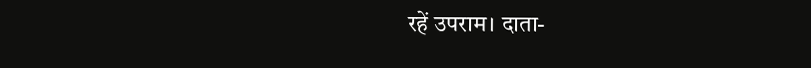रहें उपराम। दाता-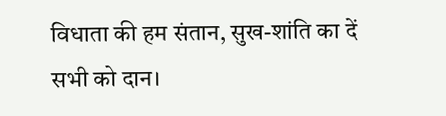विधाता की हम संतान, सुख-शांति का दें सभी को दान।